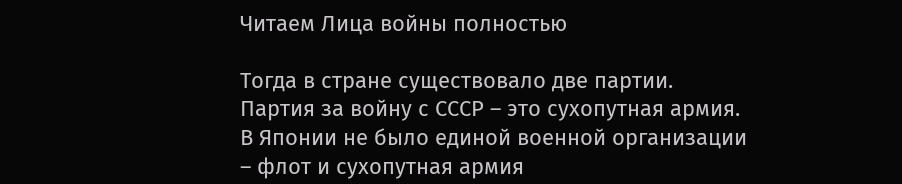Читаем Лица войны полностью

Тогда в стране существовало две партии. Партия за войну с СССР – это сухопутная армия. В Японии не было единой военной организации – флот и сухопутная армия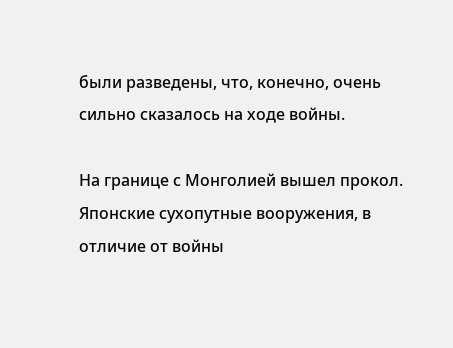были разведены, что, конечно, очень сильно сказалось на ходе войны.

На границе с Монголией вышел прокол. Японские сухопутные вооружения, в отличие от войны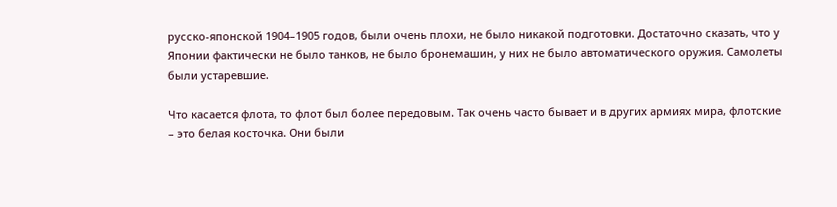русско-японской 1904–1905 годов, были очень плохи, не было никакой подготовки. Достаточно сказать, что у Японии фактически не было танков, не было бронемашин, у них не было автоматического оружия. Самолеты были устаревшие.

Что касается флота, то флот был более передовым. Так очень часто бывает и в других армиях мира, флотские – это белая косточка. Они были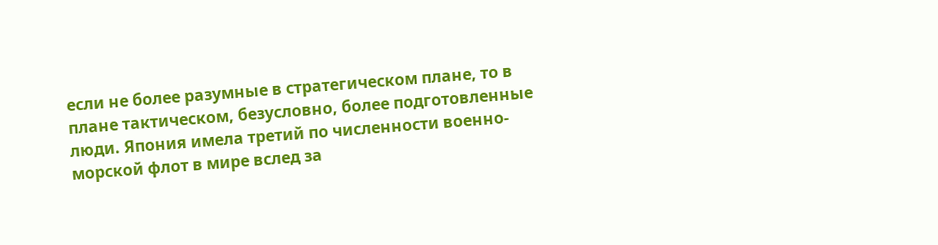если не более разумные в стратегическом плане, то в плане тактическом, безусловно, более подготовленные люди. Япония имела третий по численности военно-морской флот в мире вслед за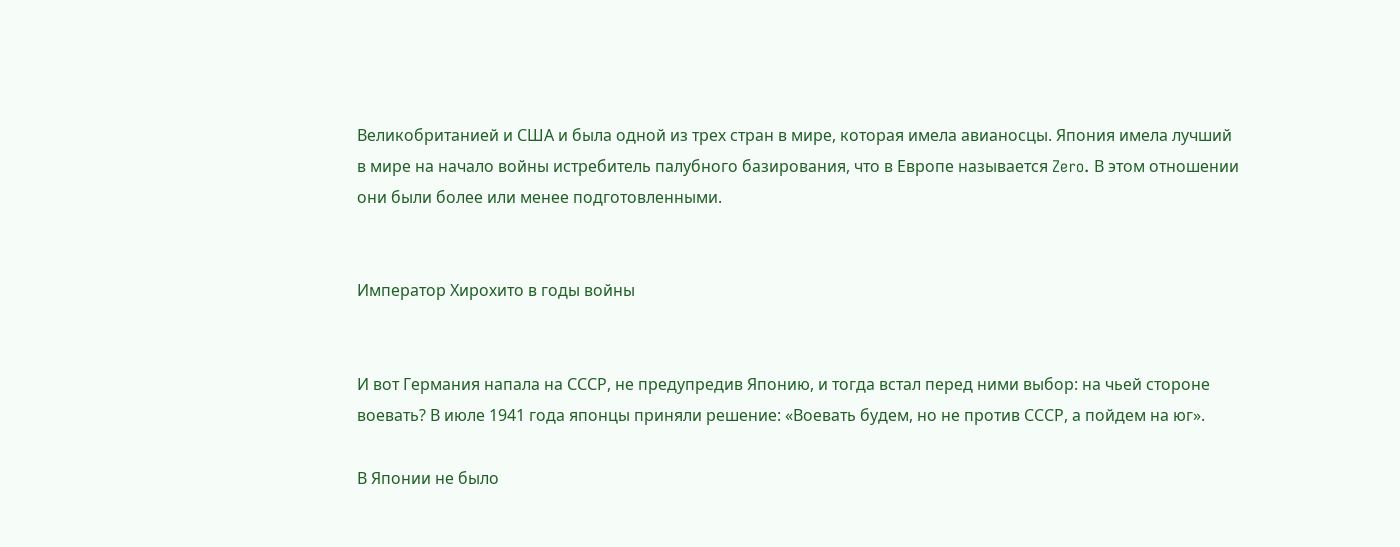Великобританией и США и была одной из трех стран в мире, которая имела авианосцы. Япония имела лучший в мире на начало войны истребитель палубного базирования, что в Европе называется Zero. В этом отношении они были более или менее подготовленными.


Император Хирохито в годы войны


И вот Германия напала на СССР, не предупредив Японию, и тогда встал перед ними выбор: на чьей стороне воевать? В июле 1941 года японцы приняли решение: «Воевать будем, но не против СССР, а пойдем на юг».

В Японии не было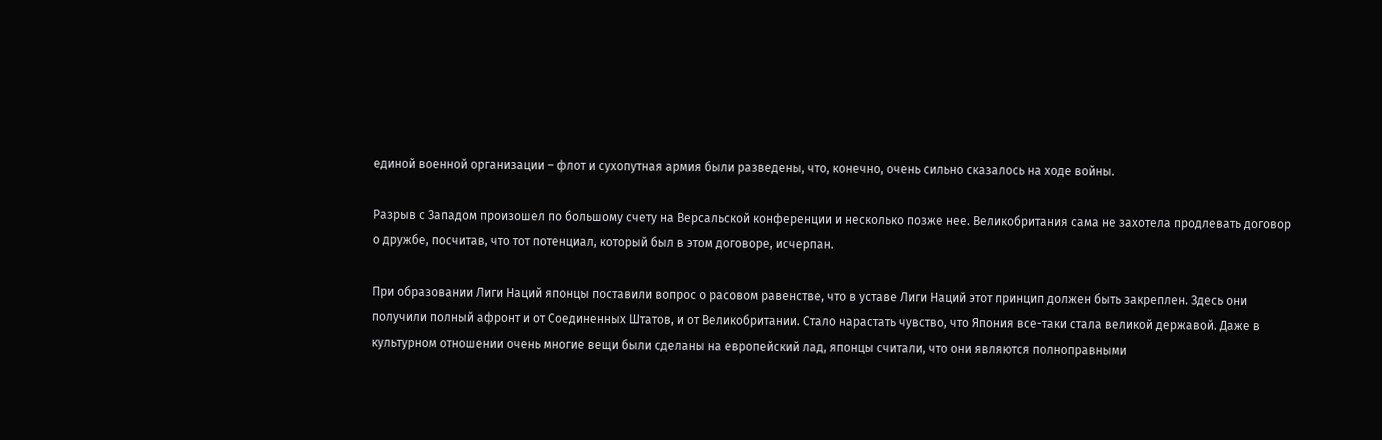единой военной организации – флот и сухопутная армия были разведены, что, конечно, очень сильно сказалось на ходе войны.

Разрыв с Западом произошел по большому счету на Версальской конференции и несколько позже нее. Великобритания сама не захотела продлевать договор о дружбе, посчитав, что тот потенциал, который был в этом договоре, исчерпан.

При образовании Лиги Наций японцы поставили вопрос о расовом равенстве, что в уставе Лиги Наций этот принцип должен быть закреплен. Здесь они получили полный афронт и от Соединенных Штатов, и от Великобритании. Стало нарастать чувство, что Япония все-таки стала великой державой. Даже в культурном отношении очень многие вещи были сделаны на европейский лад, японцы считали, что они являются полноправными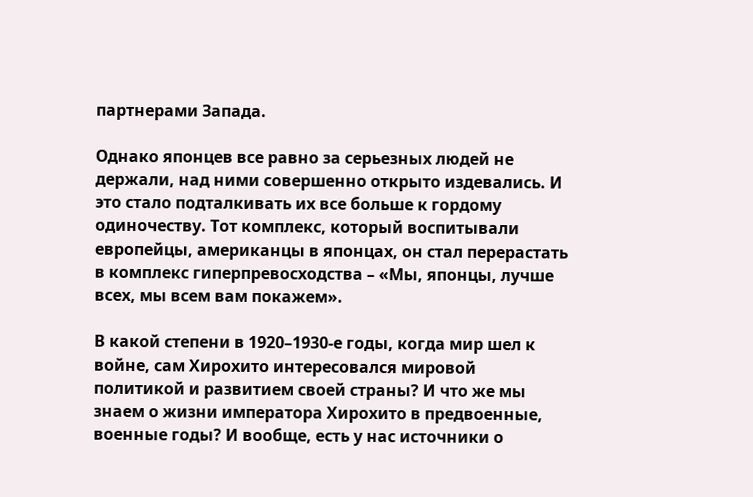партнерами Запада.

Однако японцев все равно за серьезных людей не держали, над ними совершенно открыто издевались. И это стало подталкивать их все больше к гордому одиночеству. Тот комплекс, который воспитывали европейцы, американцы в японцах, он стал перерастать в комплекс гиперпревосходства – «Мы, японцы, лучше всех, мы всем вам покажем».

В какой степени в 1920–1930-е годы, когда мир шел к войне, сам Хирохито интересовался мировой политикой и развитием своей страны? И что же мы знаем о жизни императора Хирохито в предвоенные, военные годы? И вообще, есть у нас источники о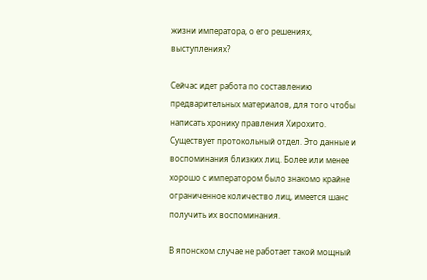жизни императора, о его решениях, выступлениях?

Сейчас идет работа по составлению предварительных материалов, для того чтобы написать хронику правления Хирохито. Существует протокольный отдел. Это данные и воспоминания близких лиц. Более или менее хорошо с императором было знакомо крайне ограниченное количество лиц, имеется шанс получить их воспоминания.

В японском случае не работает такой мощный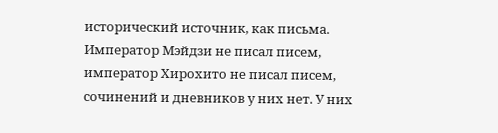исторический источник, как письма. Император Мэйдзи не писал писем, император Хирохито не писал писем, сочинений и дневников у них нет. У них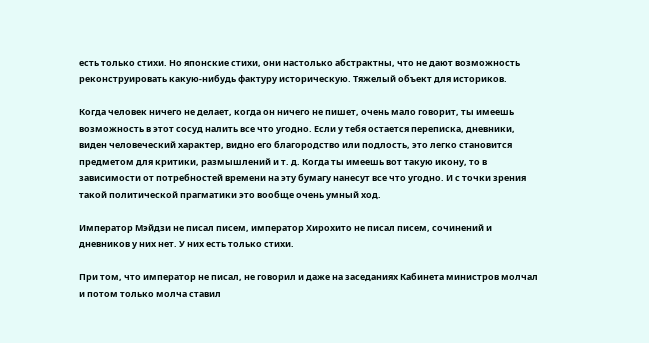есть только стихи. Но японские стихи, они настолько абстрактны, что не дают возможность реконструировать какую-нибудь фактуру историческую. Тяжелый объект для историков.

Когда человек ничего не делает, когда он ничего не пишет, очень мало говорит, ты имеешь возможность в этот сосуд налить все что угодно. Если у тебя остается переписка, дневники, виден человеческий характер, видно его благородство или подлость, это легко становится предметом для критики, размышлений и т. д. Когда ты имеешь вот такую икону, то в зависимости от потребностей времени на эту бумагу нанесут все что угодно. И с точки зрения такой политической прагматики это вообще очень умный ход.

Император Мэйдзи не писал писем, император Хирохито не писал писем, сочинений и дневников у них нет. У них есть только стихи.

При том, что император не писал, не говорил и даже на заседаниях Кабинета министров молчал и потом только молча ставил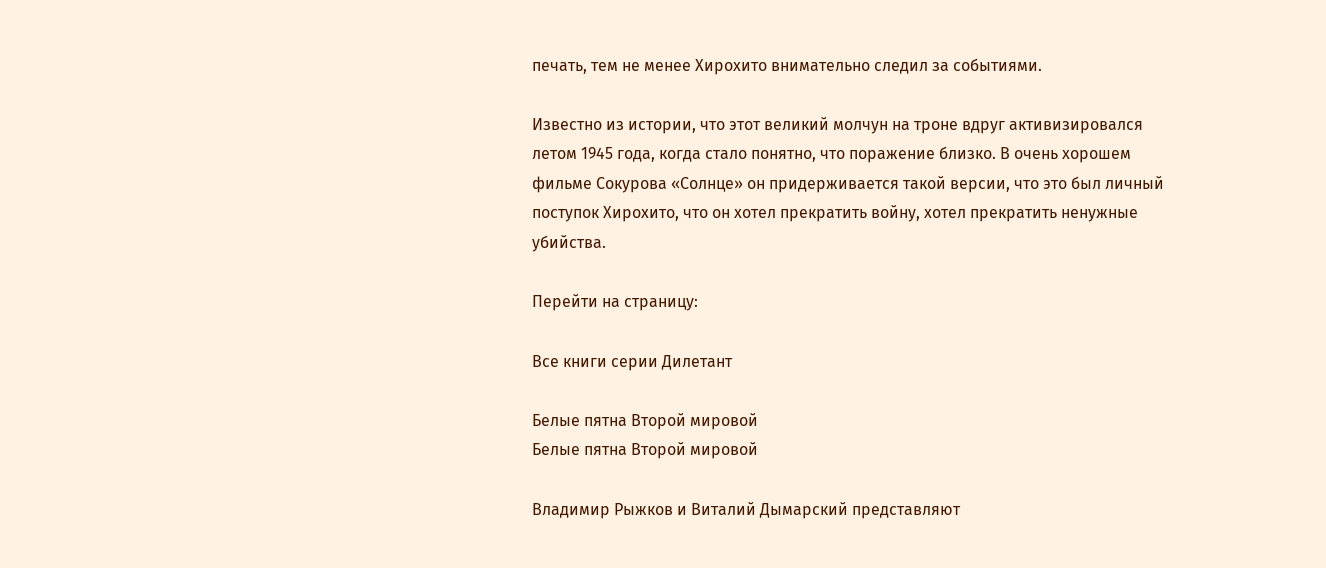печать, тем не менее Хирохито внимательно следил за событиями.

Известно из истории, что этот великий молчун на троне вдруг активизировался летом 1945 года, когда стало понятно, что поражение близко. В очень хорошем фильме Сокурова «Солнце» он придерживается такой версии, что это был личный поступок Хирохито, что он хотел прекратить войну, хотел прекратить ненужные убийства.

Перейти на страницу:

Все книги серии Дилетант

Белые пятна Второй мировой
Белые пятна Второй мировой

Владимир Рыжков и Виталий Дымарский представляют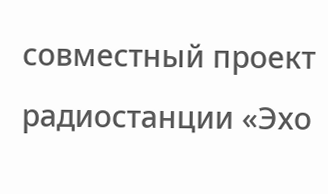совместный проект радиостанции «Эхо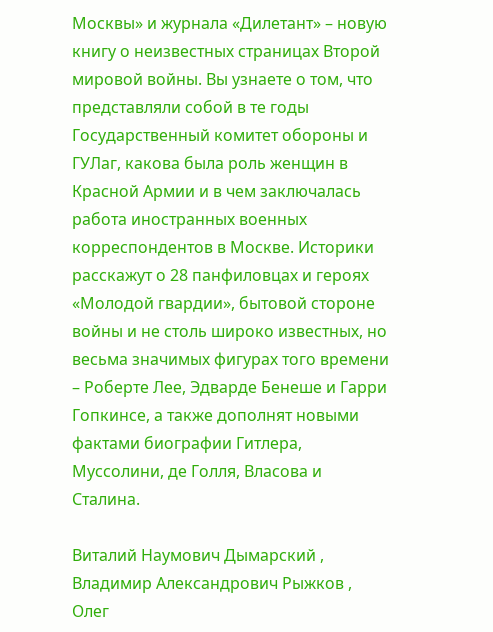Москвы» и журнала «Дилетант» – новую книгу о неизвестных страницах Второй мировой войны. Вы узнаете о том, что представляли собой в те годы Государственный комитет обороны и ГУЛаг, какова была роль женщин в Красной Армии и в чем заключалась работа иностранных военных корреспондентов в Москве. Историки расскажут о 28 панфиловцах и героях «Молодой гвардии», бытовой стороне войны и не столь широко известных, но весьма значимых фигурах того времени – Роберте Лее, Эдварде Бенеше и Гарри Гопкинсе, а также дополнят новыми фактами биографии Гитлера, Муссолини, де Голля, Власова и Сталина.

Виталий Наумович Дымарский , Владимир Александрович Рыжков , Олег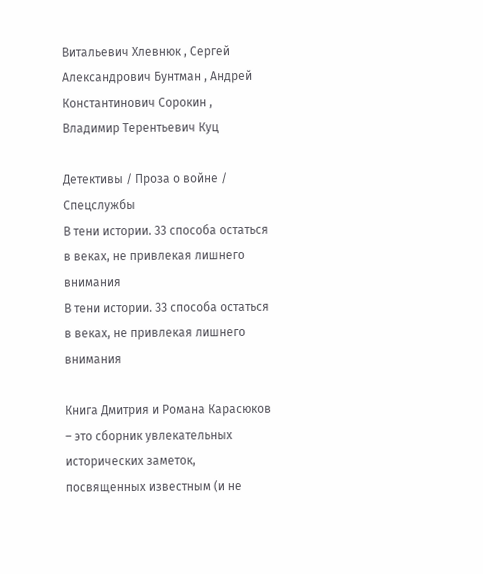Витальевич Хлевнюк , Сергей Александрович Бунтман , Андрей Константинович Сорокин , Владимир Терентьевич Куц

Детективы / Проза о войне / Спецслужбы
В тени истории. 33 способа остаться в веках, не привлекая лишнего внимания
В тени истории. 33 способа остаться в веках, не привлекая лишнего внимания

Книга Дмитрия и Романа Карасюков – это сборник увлекательных исторических заметок, посвященных известным (и не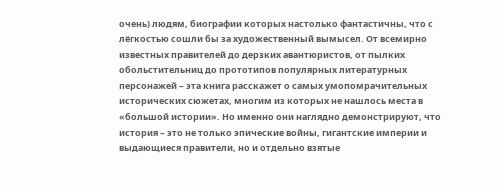очень) людям, биографии которых настолько фантастичны, что с лёгкостью сошли бы за художественный вымысел. От всемирно известных правителей до дерзких авантюристов, от пылких обольстительниц до прототипов популярных литературных персонажей – эта книга расскажет о самых умопомрачительных исторических сюжетах, многим из которых не нашлось места в «большой истории». Но именно они наглядно демонстрируют, что история – это не только эпические войны, гигантские империи и выдающиеся правители, но и отдельно взятые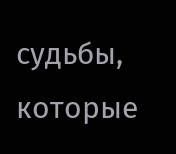судьбы, которые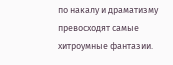по накалу и драматизму превосходят самые хитроумные фантазии.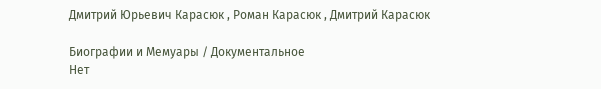Дмитрий Юрьевич Карасюк , Роман Карасюк , Дмитрий Карасюк

Биографии и Мемуары / Документальное
Нет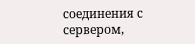соединения с сервером,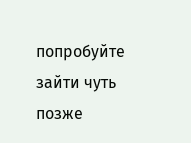попробуйте зайти чуть позже